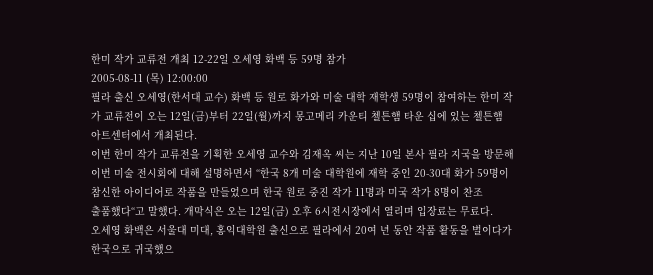한미 작가 교류전 개최 12-22일 오세영 화백 등 59명 참가
2005-08-11 (목) 12:00:00
필라 출신 오세영(한서대 교수) 화백 등 원로 화가와 미술 대학 재학생 59명이 참여하는 한미 작가 교류전이 오는 12일(금)부터 22일(월)까지 몽고메리 카운티 첼튼햄 타운 십에 있는 첼튼햄 아트센터에서 개최된다.
이번 한미 작가 교류전을 기획한 오세영 교수와 김재옥 씨는 지난 10일 본사 필라 지국을 방문해 이번 미술 전시회에 대해 설명하면서 “한국 8개 미술 대학원에 재학 중인 20-30대 화가 59명이 참신한 아이디어로 작품을 만들었으며 한국 원로 중진 작가 11명과 미국 작가 8명이 찬조
출품했다“고 말했다. 개막식은 오는 12일(금) 오후 6시전시장에서 열리며 입장료는 무료다.
오세영 화백은 서울대 미대, 홍익대학원 출신으로 필라에서 20여 년 동안 작품 활동을 벌이다가 한국으로 귀국했으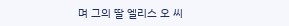며 그의 딸 엘리스 오 씨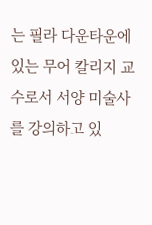는 필라 다운타운에 있는 무어 칼리지 교수로서 서양 미술사를 강의하고 있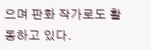으며 판화 작가로도 활동하고 있다.